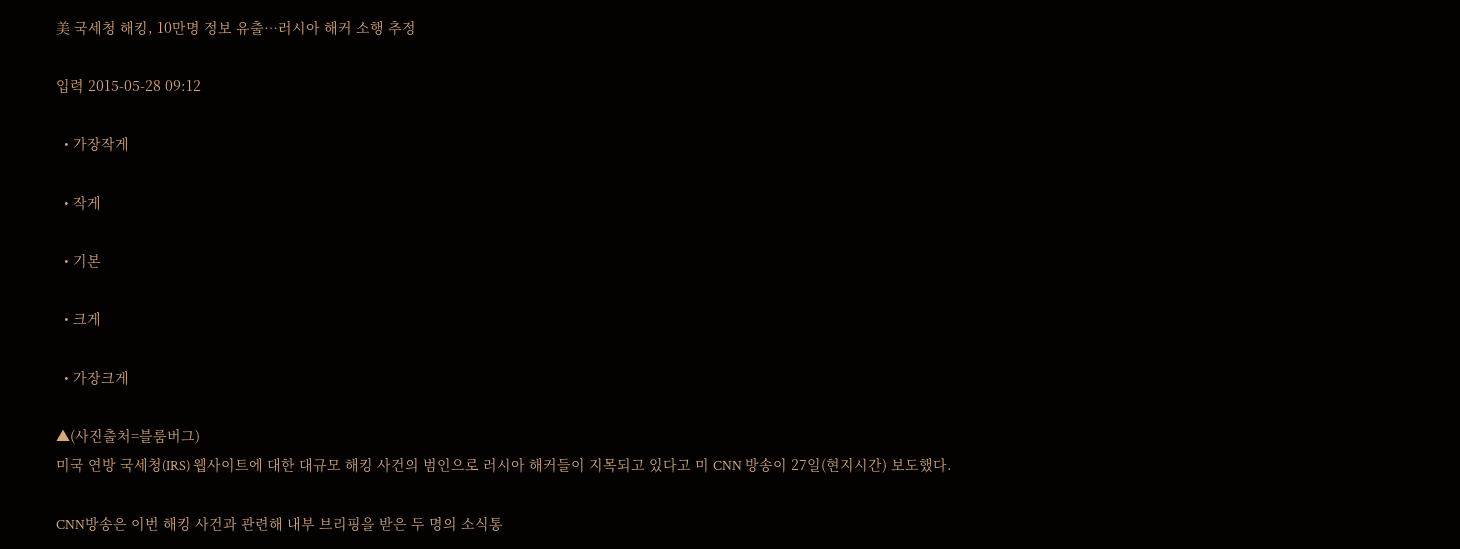美 국세청 해킹, 10만명 정보 유출…러시아 해커 소행 추정

입력 2015-05-28 09:12

  • 가장작게

  • 작게

  • 기본

  • 크게

  • 가장크게

▲(사진출처=블룸버그)
미국 연방 국세청(IRS) 웹사이트에 대한 대규모 해킹 사건의 범인으로 러시아 해커들이 지목되고 있다고 미 CNN 방송이 27일(현지시간) 보도했다.

CNN방송은 이번 해킹 사건과 관련해 내부 브리핑을 받은 두 명의 소식통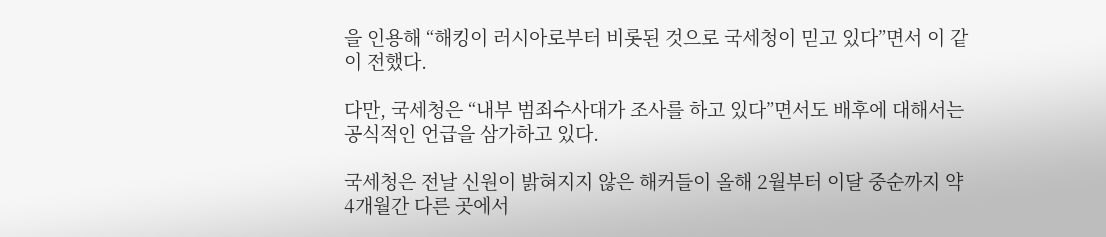을 인용해 “해킹이 러시아로부터 비롯된 것으로 국세청이 믿고 있다”면서 이 같이 전했다.

다만, 국세청은 “내부 범죄수사대가 조사를 하고 있다”면서도 배후에 대해서는 공식적인 언급을 삼가하고 있다.

국세청은 전날 신원이 밝혀지지 않은 해커들이 올해 2월부터 이달 중순까지 약 4개월간 다른 곳에서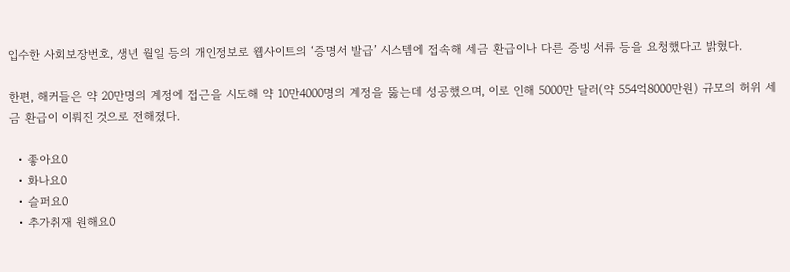입수한 사회보장번호, 생년 월일 등의 개인정보로 웹사이트의 ‘증명서 발급’ 시스템에 접속해 세금 환급이나 다른 증빙 서류 등을 요청했다고 밝혔다.

한편, 해커들은 약 20만명의 계정에 접근을 시도해 약 10만4000명의 계정을 뚫는데 성공했으며, 이로 인해 5000만 달러(약 554억8000만원) 규모의 허위 세금 환급이 이뤄진 것으로 전해졌다.

  • 좋아요0
  • 화나요0
  • 슬퍼요0
  • 추가취재 원해요0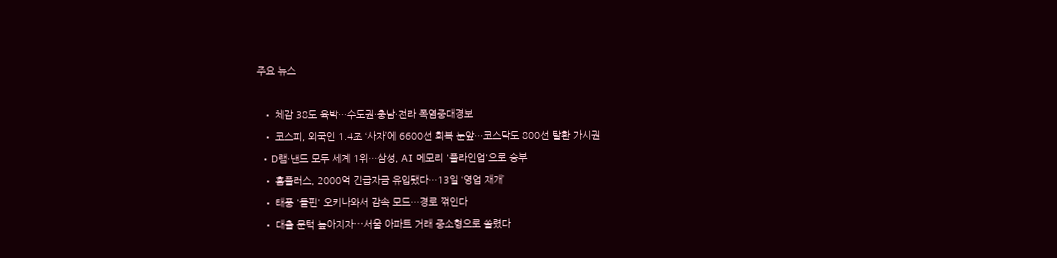주요 뉴스

  • 체감 38도 육박…수도권·충남·전라 폭염중대경보
  • 코스피, 외국인 1.4조 ‘사자’에 6600선 회복 눈앞…코스닥도 800선 탈환 가시권
  • D램·낸드 모두 세계 1위…삼성, AI 메모리 '풀라인업'으로 승부
  • 홈플러스, 2000억 긴급자금 유입됐다…13일 ‘영업 재개’
  • 태풍 '돌핀' 오키나와서 감속 모드…경로 꺾인다
  • 대출 문턱 높아지자⋯서울 아파트 거래 중소형으로 쏠렸다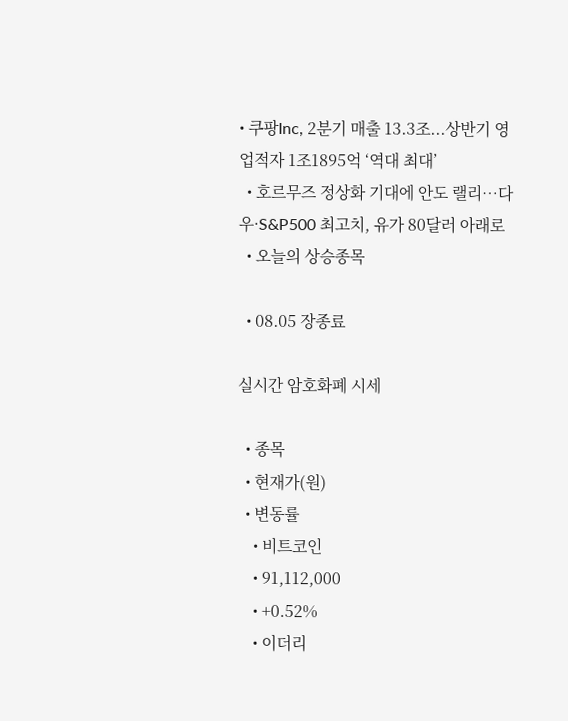• 쿠팡Inc, 2분기 매출 13.3조...상반기 영업적자 1조1895억 ‘역대 최대’
  • 호르무즈 정상화 기대에 안도 랠리…다우·S&P500 최고치, 유가 80달러 아래로
  • 오늘의 상승종목

  • 08.05 장종료

실시간 암호화폐 시세

  • 종목
  • 현재가(원)
  • 변동률
    • 비트코인
    • 91,112,000
    • +0.52%
    • 이더리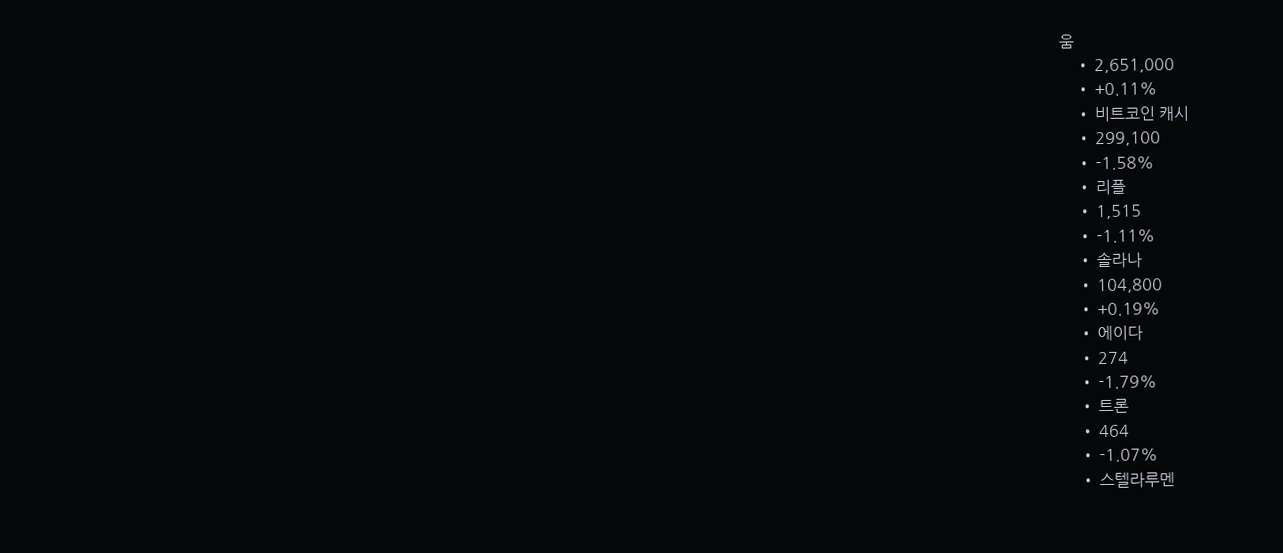움
    • 2,651,000
    • +0.11%
    • 비트코인 캐시
    • 299,100
    • -1.58%
    • 리플
    • 1,515
    • -1.11%
    • 솔라나
    • 104,800
    • +0.19%
    • 에이다
    • 274
    • -1.79%
    • 트론
    • 464
    • -1.07%
    • 스텔라루멘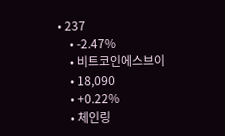• 237
    • -2.47%
    • 비트코인에스브이
    • 18,090
    • +0.22%
    • 체인링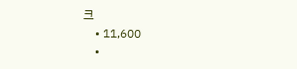크
    • 11,600
    •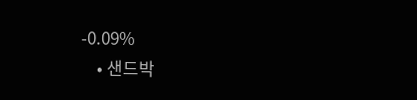-0.09%
    • 샌드박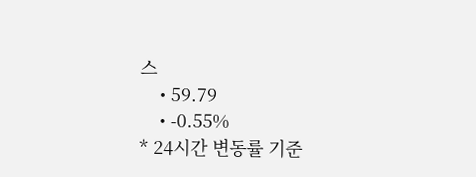스
    • 59.79
    • -0.55%
* 24시간 변동률 기준